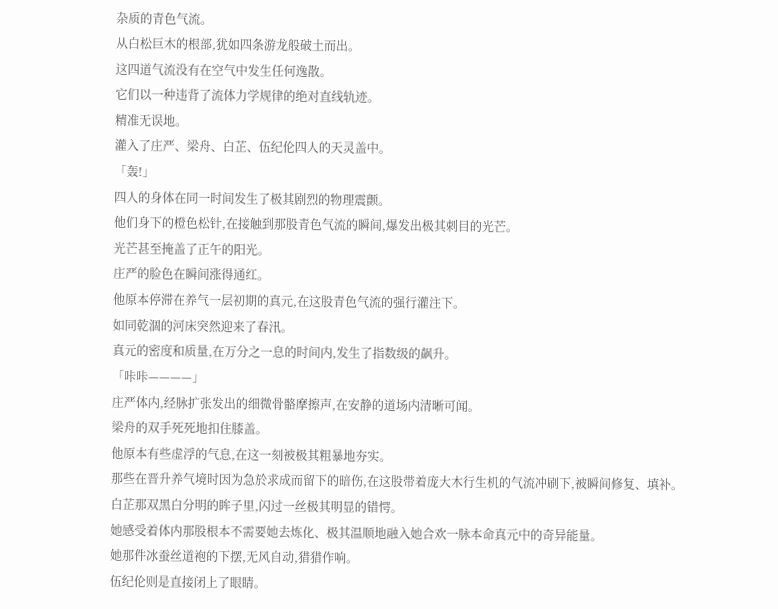杂质的青色气流。
从白松巨木的根部,犹如四条游龙般破土而出。
这四道气流没有在空气中发生任何逸散。
它们以一种违背了流体力学规律的绝对直线轨迹。
精准无误地。
灌入了庄严、梁舟、白芷、伍纪伦四人的天灵盖中。
「轰!」
四人的身体在同一时间发生了极其剧烈的物理震颤。
他们身下的橙色松针,在接触到那股青色气流的瞬间,爆发出极其刺目的光芒。
光芒甚至掩盖了正午的阳光。
庄严的脸色在瞬间涨得通红。
他原本停滞在养气一层初期的真元,在这股青色气流的强行灌注下。
如同乾涸的河床突然迎来了春汛。
真元的密度和质量,在万分之一息的时间内,发生了指数级的飙升。
「咔咔————」
庄严体内,经脉扩张发出的细微骨骼摩擦声,在安静的道场内清晰可闻。
梁舟的双手死死地扣住膝盖。
他原本有些虚浮的气息,在这一刻被极其粗暴地夯实。
那些在晋升养气境时因为急於求成而留下的暗伤,在这股带着庞大木行生机的气流冲刷下,被瞬间修复、填补。
白芷那双黑白分明的眸子里,闪过一丝极其明显的错愕。
她感受着体内那股根本不需要她去炼化、极其温顺地融入她合欢一脉本命真元中的奇异能量。
她那件冰蚕丝道袍的下摆,无风自动,猎猎作响。
伍纪伦则是直接闭上了眼睛。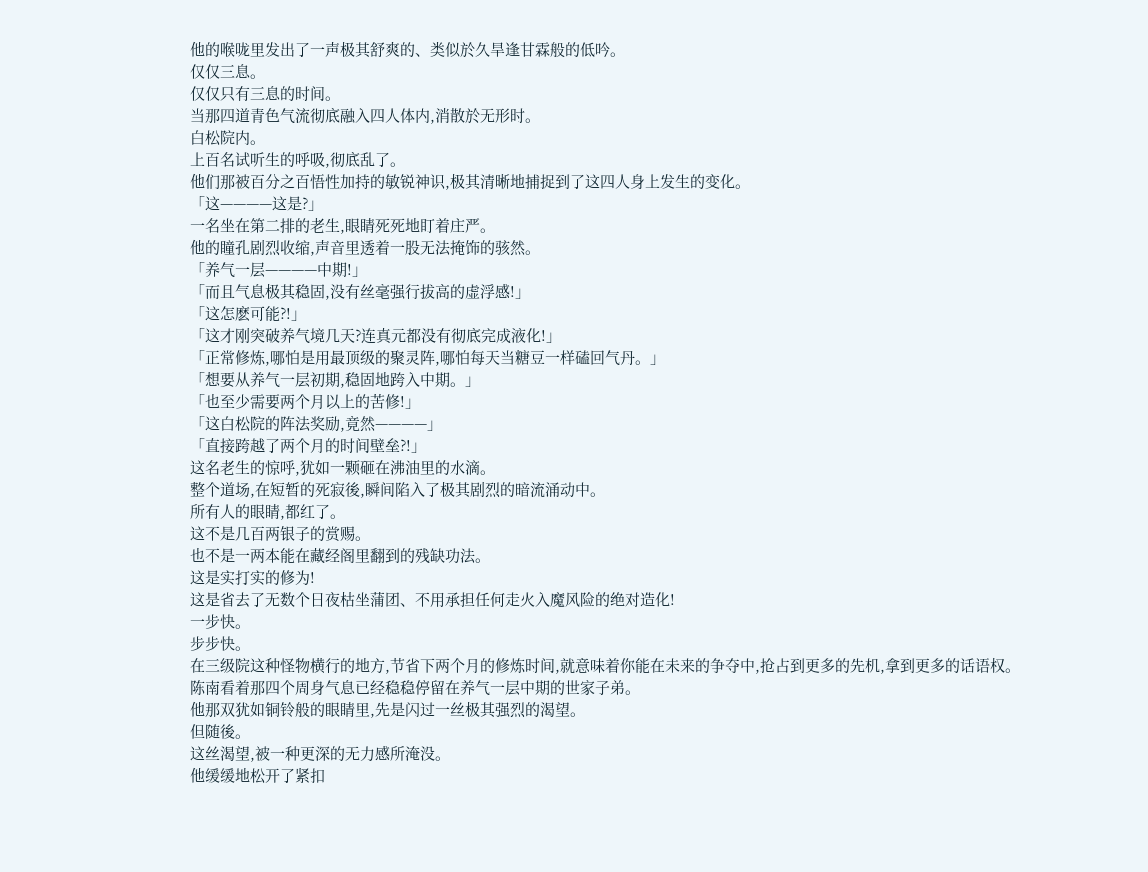他的喉咙里发出了一声极其舒爽的、类似於久旱逢甘霖般的低吟。
仅仅三息。
仅仅只有三息的时间。
当那四道青色气流彻底融入四人体内,消散於无形时。
白松院内。
上百名试听生的呼吸,彻底乱了。
他们那被百分之百悟性加持的敏锐神识,极其清晰地捕捉到了这四人身上发生的变化。
「这————这是?」
一名坐在第二排的老生,眼睛死死地盯着庄严。
他的瞳孔剧烈收缩,声音里透着一股无法掩饰的骇然。
「养气一层————中期!」
「而且气息极其稳固,没有丝毫强行拔高的虚浮感!」
「这怎麽可能?!」
「这才刚突破养气境几天?连真元都没有彻底完成液化!」
「正常修炼,哪怕是用最顶级的聚灵阵,哪怕每天当糖豆一样磕回气丹。」
「想要从养气一层初期,稳固地跨入中期。」
「也至少需要两个月以上的苦修!」
「这白松院的阵法奖励,竟然————」
「直接跨越了两个月的时间壁垒?!」
这名老生的惊呼,犹如一颗砸在沸油里的水滴。
整个道场,在短暂的死寂後,瞬间陷入了极其剧烈的暗流涌动中。
所有人的眼睛,都红了。
这不是几百两银子的赏赐。
也不是一两本能在藏经阁里翻到的残缺功法。
这是实打实的修为!
这是省去了无数个日夜枯坐蒲团、不用承担任何走火入魔风险的绝对造化!
一步快。
步步快。
在三级院这种怪物横行的地方,节省下两个月的修炼时间,就意味着你能在未来的争夺中,抢占到更多的先机,拿到更多的话语权。
陈南看着那四个周身气息已经稳稳停留在养气一层中期的世家子弟。
他那双犹如铜铃般的眼睛里,先是闪过一丝极其强烈的渴望。
但随後。
这丝渴望,被一种更深的无力感所淹没。
他缓缓地松开了紧扣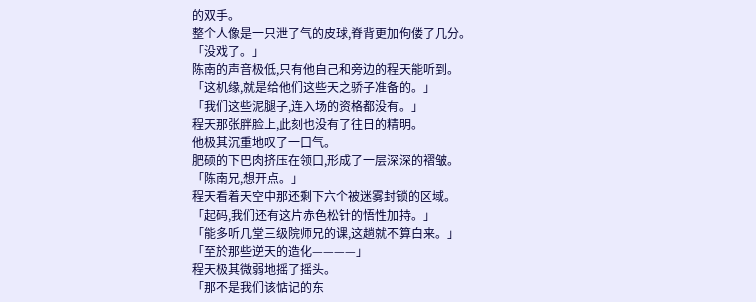的双手。
整个人像是一只泄了气的皮球,脊背更加佝偻了几分。
「没戏了。」
陈南的声音极低,只有他自己和旁边的程天能听到。
「这机缘,就是给他们这些天之骄子准备的。」
「我们这些泥腿子,连入场的资格都没有。」
程天那张胖脸上,此刻也没有了往日的精明。
他极其沉重地叹了一口气。
肥硕的下巴肉挤压在领口,形成了一层深深的褶皱。
「陈南兄,想开点。」
程天看着天空中那还剩下六个被迷雾封锁的区域。
「起码,我们还有这片赤色松针的悟性加持。」
「能多听几堂三级院师兄的课,这趟就不算白来。」
「至於那些逆天的造化————」
程天极其微弱地摇了摇头。
「那不是我们该惦记的东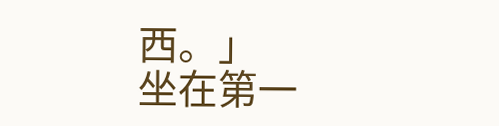西。」
坐在第一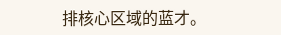排核心区域的蓝才。